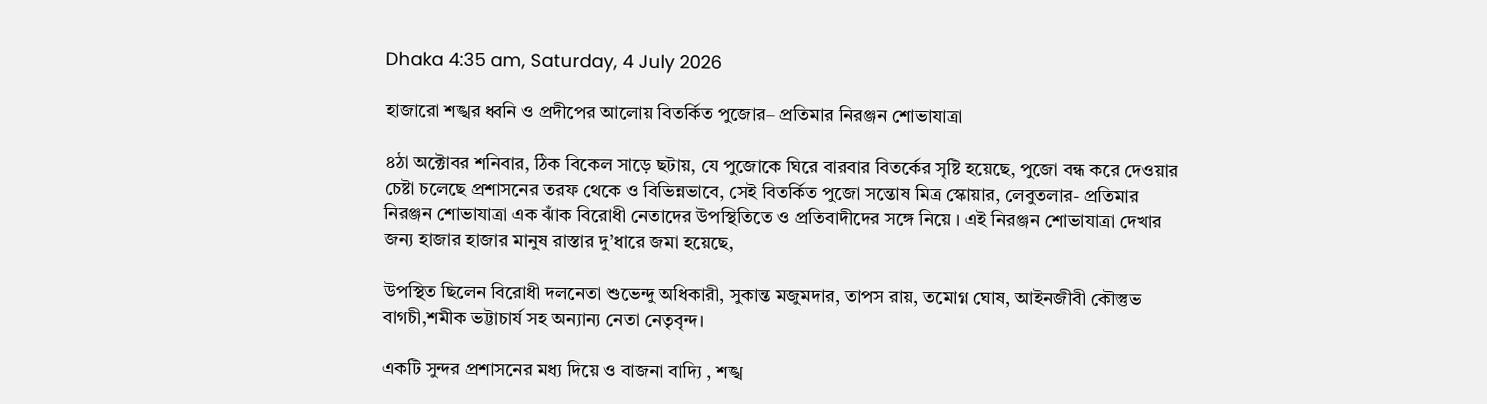Dhaka 4:35 am, Saturday, 4 July 2026

হাজারো শঙ্খর ধ্বনি ও প্রদীপের আলোয় বিতর্কিত পুজোর– প্রতিমার নিরঞ্জন শোভাযাত্রা

৪ঠা অক্টোবর শনিবার, ঠিক বিকেল সাড়ে ছটায়, যে পুজোকে ঘিরে বারবার বিতর্কের সৃষ্টি হয়েছে, পুজো বন্ধ করে দেওয়ার চেষ্টা চলেছে প্রশাসনের তরফ থেকে ও বিভিন্নভাবে, সেই বিতর্কিত পুজো সন্তোষ মিত্র স্কোয়ার, লেবুতলার- প্রতিমার নিরঞ্জন শোভাযাত্রা এক ঝাঁক বিরোধী নেতাদের উপস্থিতিতে ও প্রতিবাদীদের সঙ্গে নিয়ে । এই নিরঞ্জন শোভাযাত্রা দেখার জন্য হাজার হাজার মানুষ রাস্তার দু’ধারে জমা হয়েছে,

উপস্থিত ছিলেন বিরোধী দলনেতা শুভেন্দু অধিকারী, সুকান্ত মজুমদার, তাপস রায়, তমোগ্ন ঘোষ, আইনজীবী কৌস্তুভ বাগচী,শমীক ভট্টাচার্য সহ অন্যান্য নেতা নেতৃবৃন্দ।

একটি সুন্দর প্রশাসনের মধ্য দিয়ে ও বাজনা বাদ্যি , শঙ্খ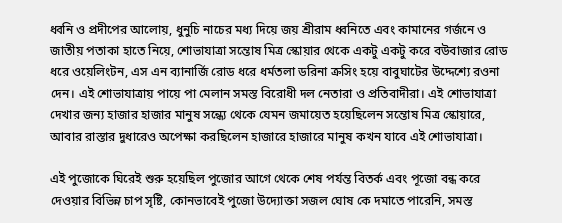ধ্বনি ও প্রদীপের আলোয়, ধুনুচি নাচের মধ্য দিয়ে জয় শ্রীরাম ধ্বনিতে এবং কামানের গর্জনে ও জাতীয় পতাকা হাতে নিয়ে, শোভাযাত্রা সন্তোষ মিত্র স্কোয়ার থেকে একটু একটু করে বউবাজার রোড ধরে ওয়েলিংটন, এস এন ব্যানার্জি রোড ধরে ধর্মতলা ডরিনা ক্রসিং হয়ে বাবুঘাটের উদ্দেশ্যে রওনা দেন। এই শোভাযাত্রায় পায়ে পা মেলান সমস্ত বিরোধী দল নেতারা ও প্রতিবাদীরা। এই শোভাযাত্রা দেখার জন্য হাজার হাজার মানুষ সন্ধ্যে থেকে যেমন জমায়েত হয়েছিলেন সন্তোষ মিত্র স্কোয়ারে, আবার রাস্তার দুধারেও অপেক্ষা করছিলেন হাজারে হাজারে মানুষ কখন যাবে এই শোভাযাত্রা।

এই পুজোকে ঘিরেই শুরু হয়েছিল পুজোর আগে থেকে শেষ পর্যন্ত বিতর্ক এবং পূজো বন্ধ করে দেওয়ার বিভিন্ন চাপ সৃষ্টি, কোনভাবেই পুজো উদ্যোক্তা সজল ঘোষ কে দমাতে পারেনি, সমস্ত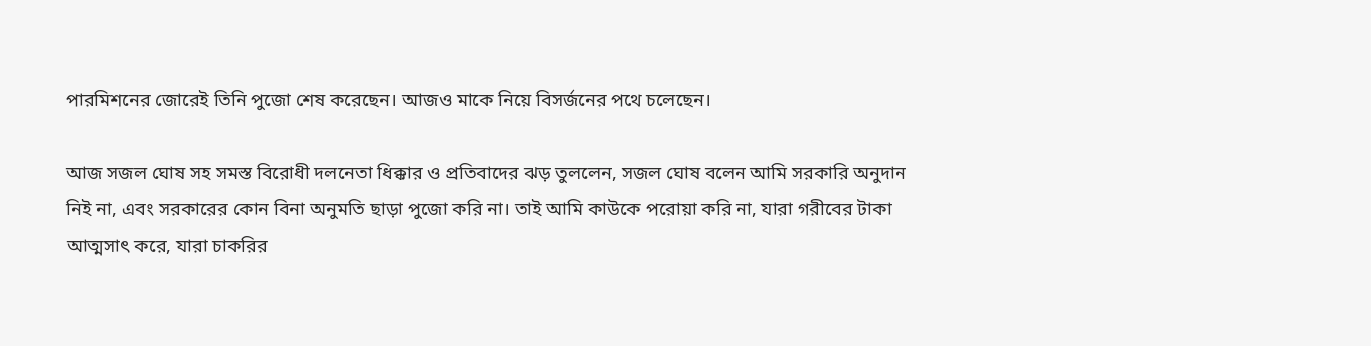পারমিশনের জোরেই তিনি পুজো শেষ করেছেন। আজও মাকে নিয়ে বিসর্জনের পথে চলেছেন।

আজ সজল ঘোষ সহ সমস্ত বিরোধী দলনেতা ধিক্কার ও প্রতিবাদের ঝড় তুললেন, সজল ঘোষ বলেন আমি সরকারি অনুদান নিই না, এবং সরকারের কোন বিনা অনুমতি ছাড়া পুজো করি না। তাই আমি কাউকে পরোয়া করি না, যারা গরীবের টাকা আত্মসাৎ করে, যারা চাকরির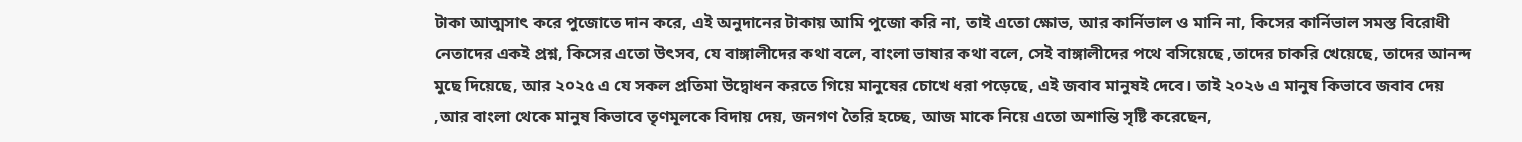টাকা আত্মসাৎ করে পুজোতে দান করে, এই অনুদানের টাকায় আমি পুজো করি না, তাই এতো ক্ষোভ, আর কার্নিভাল ও মানি না, কিসের কার্নিভাল সমস্ত বিরোধী নেতাদের একই প্রশ্ন, কিসের এতো উৎসব, যে বাঙ্গালীদের কথা বলে, বাংলা ভাষার কথা বলে, সেই বাঙ্গালীদের পথে বসিয়েছে ,তাদের চাকরি খেয়েছে, তাদের আনন্দ মুছে দিয়েছে, আর ২০২৫ এ যে সকল প্রতিমা উদ্বোধন করতে গিয়ে মানুষের চোখে ধরা পড়েছে, এই জবাব মানুষই দেবে। তাই ২০২৬ এ মানুষ কিভাবে জবাব দেয় ,আর বাংলা থেকে মানুষ কিভাবে তৃণমূলকে বিদায় দেয়, জনগণ তৈরি হচ্ছে, আজ মাকে নিয়ে এতো অশান্তি সৃষ্টি করেছেন,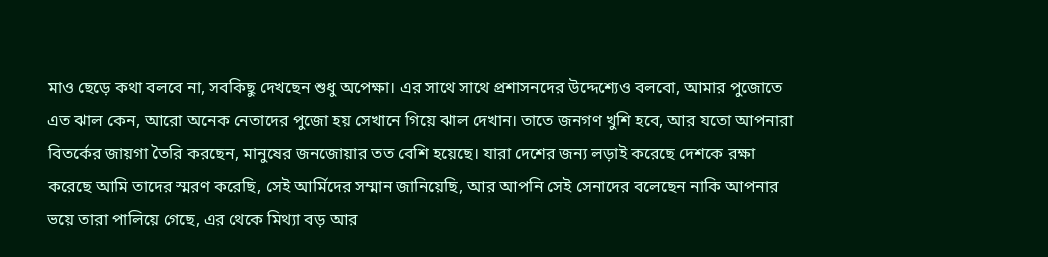মাও ছেড়ে কথা বলবে না, সবকিছু দেখছেন শুধু অপেক্ষা। এর সাথে সাথে প্রশাসনদের উদ্দেশ্যেও বলবো, আমার পুজোতে এত ঝাল কেন, আরো অনেক নেতাদের পুজো হয় সেখানে গিয়ে ঝাল দেখান। তাতে জনগণ খুশি হবে, আর যতো আপনারা বিতর্কের জায়গা তৈরি করছেন, মানুষের জনজোয়ার তত বেশি হয়েছে। যারা দেশের জন্য লড়াই করেছে দেশকে রক্ষা করেছে আমি তাদের স্মরণ করেছি, সেই আর্মিদের সম্মান জানিয়েছি, আর আপনি সেই সেনাদের বলেছেন নাকি আপনার ভয়ে তারা পালিয়ে গেছে, এর থেকে মিথ্যা বড় আর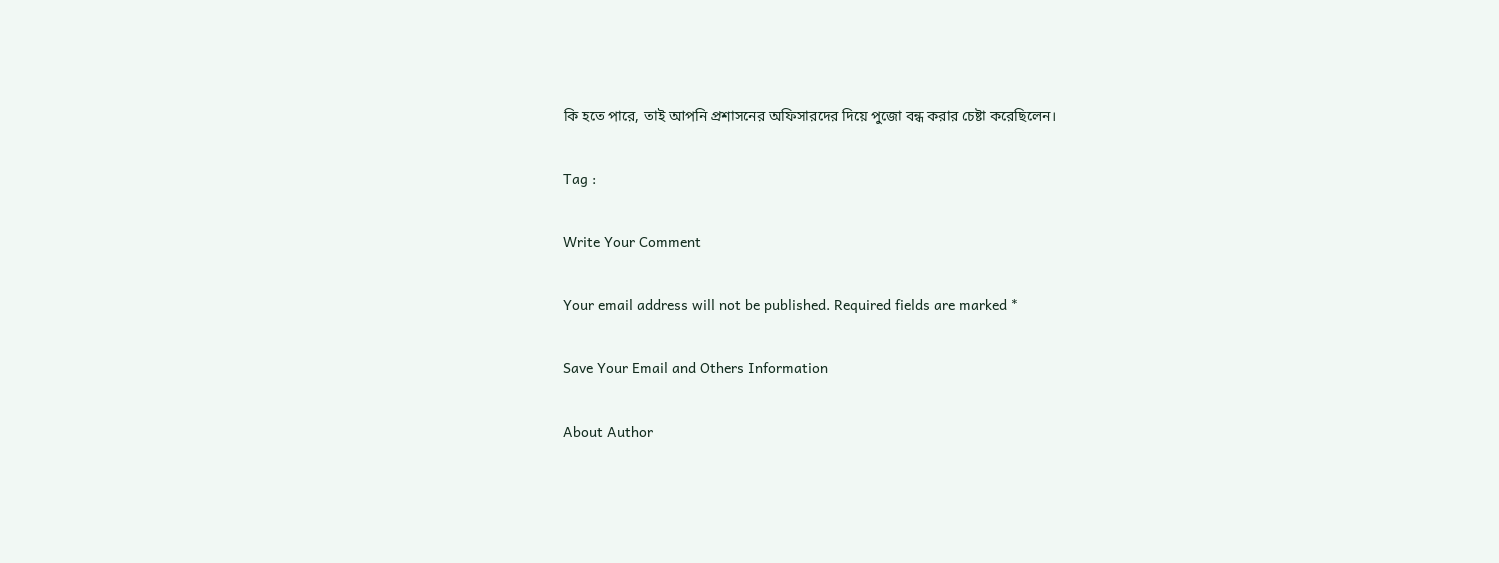কি হতে পারে, তাই আপনি প্রশাসনের অফিসারদের দিয়ে পুজো বন্ধ করার চেষ্টা করেছিলেন।

Tag :

Write Your Comment

Your email address will not be published. Required fields are marked *

Save Your Email and Others Information

About Author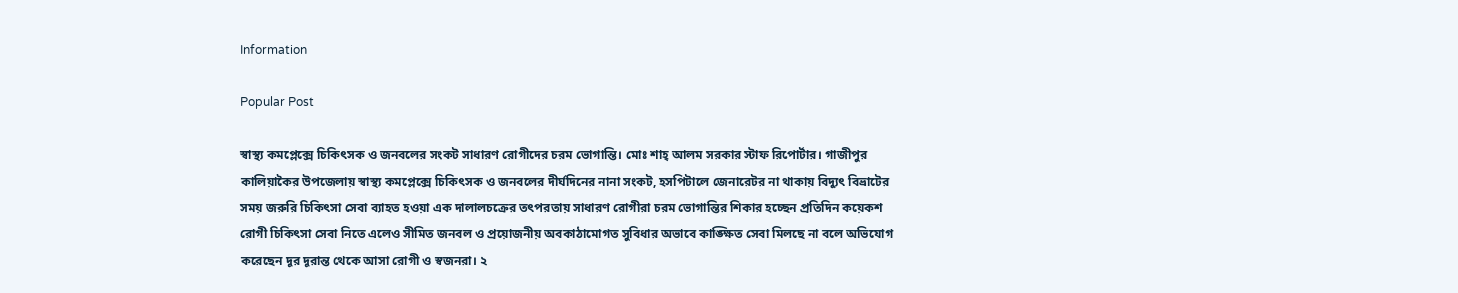Information

Popular Post

স্বাস্থ্য কমপ্লেক্সে চিকিৎসক ও জনবলের সংকট সাধারণ রোগীদের চরম ভোগান্তি। মোঃ শাহ্ আলম সরকার স্টাফ রিপোর্টার। গাজীপুর কালিয়াকৈর উপজেলায় স্বাস্থ্য কমপ্লেক্সে চিকিৎসক ও জনবলের দীর্ঘদিনের নানা সংকট, হসপিটালে জেনারেটর না থাকায় বিদ্যুৎ বিভ্রাটের সময় জরুরি চিকিৎসা সেবা ব্যাহত হওয়া এক দালালচক্রের তৎপরতায় সাধারণ রোগীরা চরম ভোগান্তির শিকার হচ্ছেন প্রতিদিন কয়েকশ রোগী চিকিৎসা সেবা নিতে এলেও সীমিত জনবল ও প্রয়োজনীয় অবকাঠামোগত সুবিধার অভাবে কাঙ্ক্ষিত সেবা মিলছে না বলে অভিযোগ করেছেন দূর দূরান্ত থেকে আসা রোগী ও স্বজনরা। ২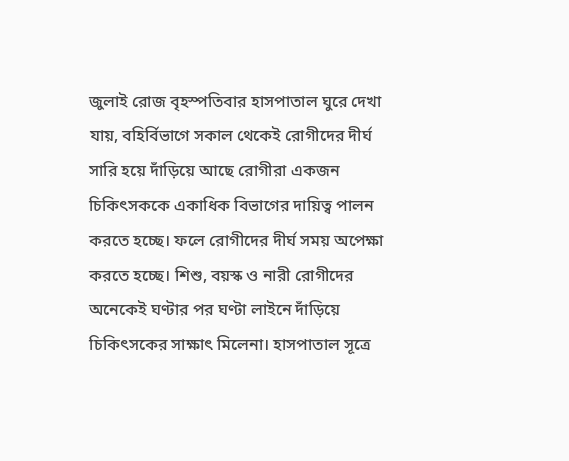জুলাই রোজ বৃহস্পতিবার হাসপাতাল ঘুরে দেখা যায়, বহির্বিভাগে সকাল থেকেই রোগীদের দীর্ঘ সারি হয়ে দাঁড়িয়ে আছে রোগীরা একজন চিকিৎসককে একাধিক বিভাগের দায়িত্ব পালন করতে হচ্ছে। ফলে রোগীদের দীর্ঘ সময় অপেক্ষা করতে হচ্ছে। শিশু, বয়স্ক ও নারী রোগীদের অনেকেই ঘণ্টার পর ঘণ্টা লাইনে দাঁড়িয়ে চিকিৎসকের সাক্ষাৎ মিলেনা। হাসপাতাল সূত্রে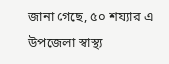জানা গেছে, ৫০ শয্যার এ উপজেলা স্বাস্থ্য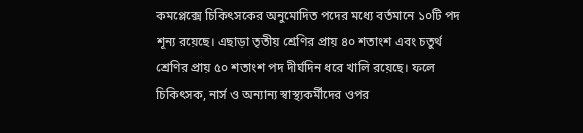কমপ্লেক্সে চিকিৎসকের অনুমোদিত পদের মধ্যে বর্তমানে ১০টি পদ শূন্য রয়েছে। এছাড়া তৃতীয় শ্রেণির প্রায় ৪০ শতাংশ এবং চতুর্থ শ্রেণির প্রায় ৫০ শতাংশ পদ দীর্ঘদিন ধরে খালি রয়েছে। ফলে চিকিৎসক, নার্স ও অন্যান্য স্বাস্থ্যকর্মীদের ওপর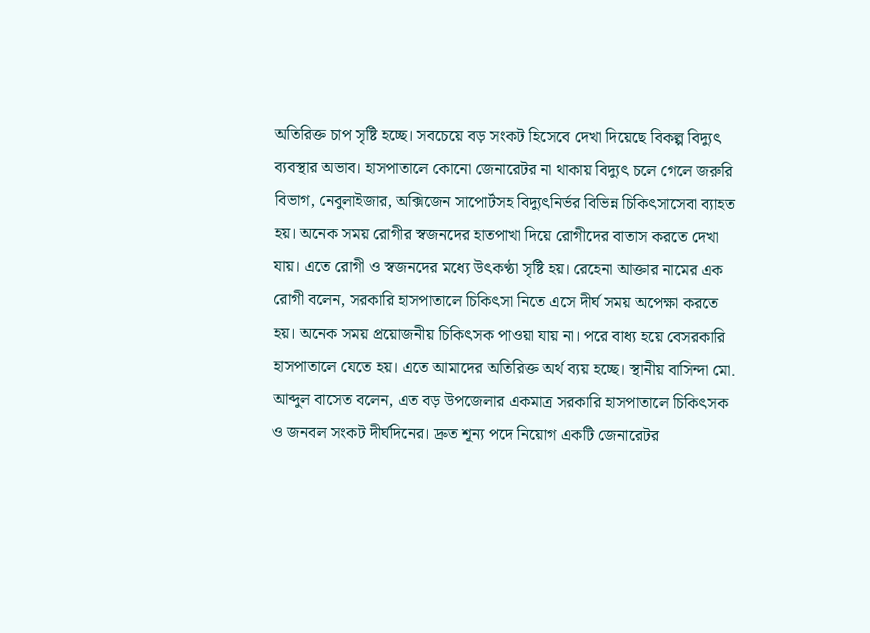অতিরিক্ত চাপ সৃষ্টি হচ্ছে। সবচেয়ে বড় সংকট হিসেবে দেখা দিয়েছে বিকল্প বিদ্যুৎ ব্যবস্থার অভাব। হাসপাতালে কোনো জেনারেটর না থাকায় বিদ্যুৎ চলে গেলে জরুরি বিভাগ, নেবুলাইজার, অক্সিজেন সাপোর্টসহ বিদ্যুৎনির্ভর বিভিন্ন চিকিৎসাসেবা ব্যাহত হয়। অনেক সময় রোগীর স্বজনদের হাতপাখা দিয়ে রোগীদের বাতাস করতে দেখা যায়। এতে রোগী ও স্বজনদের মধ্যে উৎকণ্ঠা সৃষ্টি হয়। রেহেনা আক্তার নামের এক রোগী বলেন, সরকারি হাসপাতালে চিকিৎসা নিতে এসে দীর্ঘ সময় অপেক্ষা করতে হয়। অনেক সময় প্রয়োজনীয় চিকিৎসক পাওয়া যায় না। পরে বাধ্য হয়ে বেসরকারি হাসপাতালে যেতে হয়। এতে আমাদের অতিরিক্ত অর্থ ব্যয় হচ্ছে। স্থানীয় বাসিন্দা মো. আব্দুল বাসেত বলেন, এত বড় উপজেলার একমাত্র সরকারি হাসপাতালে চিকিৎসক ও জনবল সংকট দীর্ঘদিনের। দ্রুত শূন্য পদে নিয়োগ একটি জেনারেটর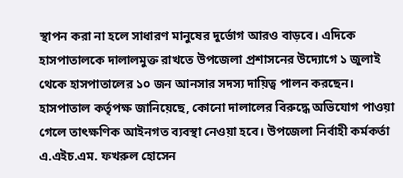স্থাপন করা না হলে সাধারণ মানুষের দুর্ভোগ আরও বাড়বে। এদিকে হাসপাতালকে দালালমুক্ত রাখতে উপজেলা প্রশাসনের উদ্যোগে ১ জুলাই থেকে হাসপাতালের ১০ জন আনসার সদস্য দায়িত্ব পালন করছেন। হাসপাতাল কর্তৃপক্ষ জানিয়েছে, কোনো দালালের বিরুদ্ধে অভিযোগ পাওয়া গেলে তাৎক্ষণিক আইনগত ব্যবস্থা নেওয়া হবে। উপজেলা নির্বাহী কর্মকর্তা এ.এইচ.এম. ফখরুল হোসেন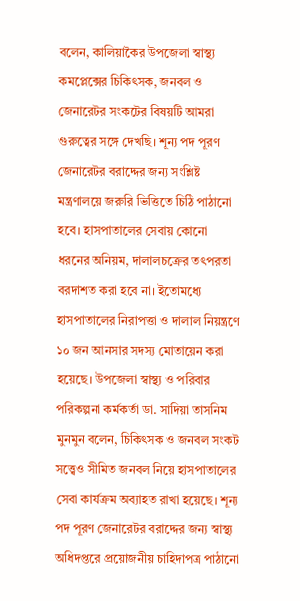বলেন, কালিয়াকৈর উপজেলা স্বাস্থ্য কমপ্লেক্সের চিকিৎসক, জনবল ও জেনারেটর সংকটের বিষয়টি আমরা গুরুত্বের সঙ্গে দেখছি। শূন্য পদ পূরণ জেনারেটর বরাদ্দের জন্য সংশ্লিষ্ট মন্ত্রণালয়ে জরুরি ভিত্তিতে চিঠি পাঠানো হবে। হাসপাতালের সেবায় কোনো ধরনের অনিয়ম, দালালচক্রের তৎপরতা বরদাশত করা হবে না। ইতোমধ্যে হাসপাতালের নিরাপত্তা ও দালাল নিয়ন্ত্রণে ১০ জন আনসার সদস্য মোতায়েন করা হয়েছে। উপজেলা স্বাস্থ্য ও পরিবার পরিকল্পনা কর্মকর্তা ডা. সাদিয়া তাসনিম মুনমুন বলেন, চিকিৎসক ও জনবল সংকট সত্ত্বেও সীমিত জনবল নিয়ে হাসপাতালের সেবা কার্যক্রম অব্যাহত রাখা হয়েছে। শূন্য পদ পূরণ জেনারেটর বরাদ্দের জন্য স্বাস্থ্য অধিদপ্তরে প্রয়োজনীয় চাহিদাপত্র পাঠানো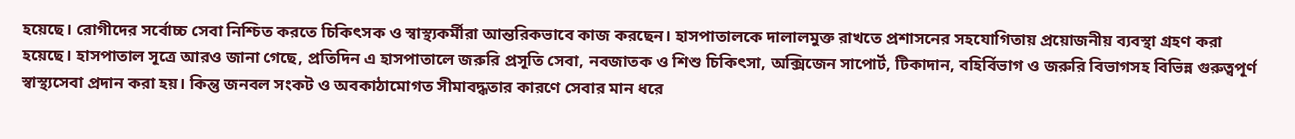হয়েছে। রোগীদের সর্বোচ্চ সেবা নিশ্চিত করতে চিকিৎসক ও স্বাস্থ্যকর্মীরা আন্তরিকভাবে কাজ করছেন। হাসপাতালকে দালালমুক্ত রাখতে প্রশাসনের সহযোগিতায় প্রয়োজনীয় ব্যবস্থা গ্রহণ করা হয়েছে। হাসপাতাল সূত্রে আরও জানা গেছে, প্রতিদিন এ হাসপাতালে জরুরি প্রসূতি সেবা, নবজাতক ও শিশু চিকিৎসা, অক্সিজেন সাপোর্ট, টিকাদান, বহির্বিভাগ ও জরুরি বিভাগসহ বিভিন্ন গুরুত্বপূর্ণ স্বাস্থ্যসেবা প্রদান করা হয়। কিন্তু জনবল সংকট ও অবকাঠামোগত সীমাবদ্ধতার কারণে সেবার মান ধরে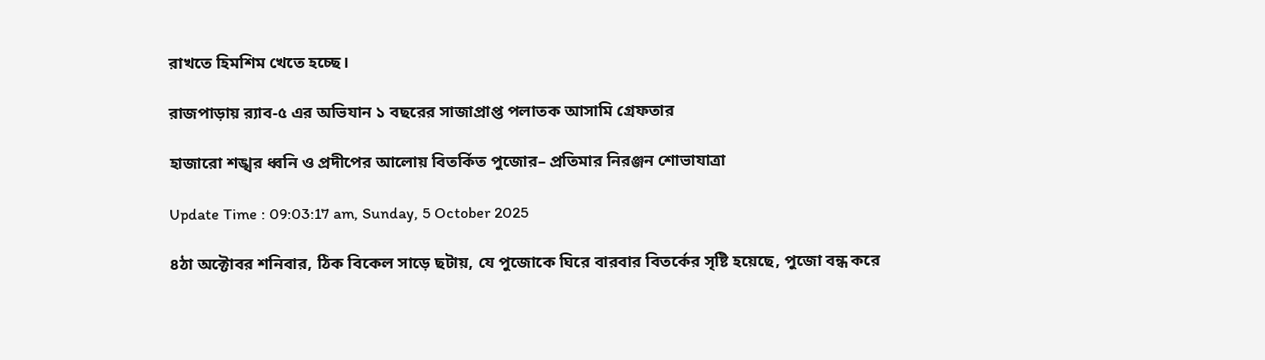রাখতে হিমশিম খেতে হচ্ছে।

রাজপাড়ায় র‍্যাব-৫ এর অভিযান ১ বছরের সাজাপ্রাপ্ত পলাতক আসামি গ্রেফতার

হাজারো শঙ্খর ধ্বনি ও প্রদীপের আলোয় বিতর্কিত পুজোর– প্রতিমার নিরঞ্জন শোভাযাত্রা

Update Time : 09:03:17 am, Sunday, 5 October 2025

৪ঠা অক্টোবর শনিবার, ঠিক বিকেল সাড়ে ছটায়, যে পুজোকে ঘিরে বারবার বিতর্কের সৃষ্টি হয়েছে, পুজো বন্ধ করে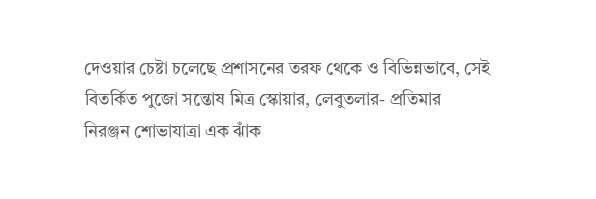দেওয়ার চেষ্টা চলেছে প্রশাসনের তরফ থেকে ও বিভিন্নভাবে, সেই বিতর্কিত পুজো সন্তোষ মিত্র স্কোয়ার, লেবুতলার- প্রতিমার নিরঞ্জন শোভাযাত্রা এক ঝাঁক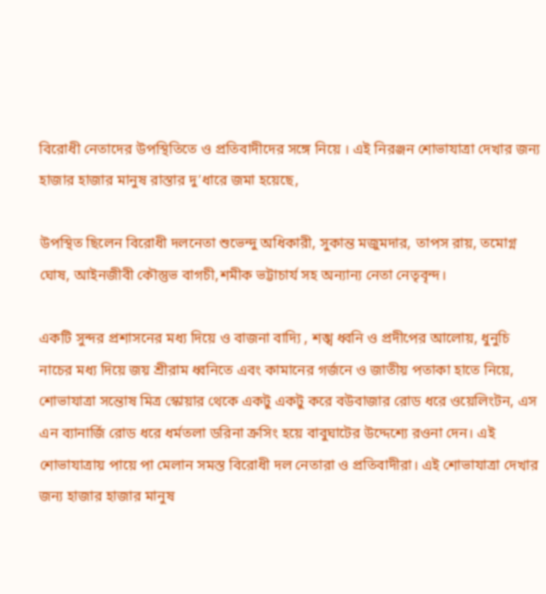বিরোধী নেতাদের উপস্থিতিতে ও প্রতিবাদীদের সঙ্গে নিয়ে । এই নিরঞ্জন শোভাযাত্রা দেখার জন্য হাজার হাজার মানুষ রাস্তার দু’ধারে জমা হয়েছে,

উপস্থিত ছিলেন বিরোধী দলনেতা শুভেন্দু অধিকারী, সুকান্ত মজুমদার, তাপস রায়, তমোগ্ন ঘোষ, আইনজীবী কৌস্তুভ বাগচী,শমীক ভট্টাচার্য সহ অন্যান্য নেতা নেতৃবৃন্দ।

একটি সুন্দর প্রশাসনের মধ্য দিয়ে ও বাজনা বাদ্যি , শঙ্খ ধ্বনি ও প্রদীপের আলোয়, ধুনুচি নাচের মধ্য দিয়ে জয় শ্রীরাম ধ্বনিতে এবং কামানের গর্জনে ও জাতীয় পতাকা হাতে নিয়ে, শোভাযাত্রা সন্তোষ মিত্র স্কোয়ার থেকে একটু একটু করে বউবাজার রোড ধরে ওয়েলিংটন, এস এন ব্যানার্জি রোড ধরে ধর্মতলা ডরিনা ক্রসিং হয়ে বাবুঘাটের উদ্দেশ্যে রওনা দেন। এই শোভাযাত্রায় পায়ে পা মেলান সমস্ত বিরোধী দল নেতারা ও প্রতিবাদীরা। এই শোভাযাত্রা দেখার জন্য হাজার হাজার মানুষ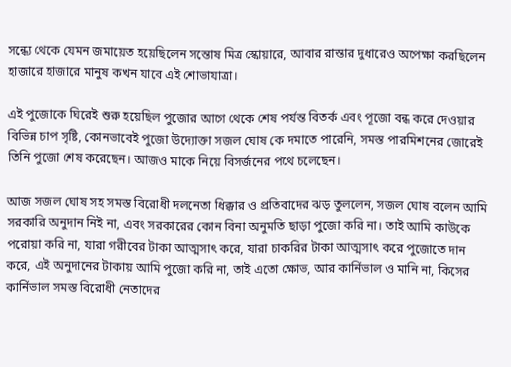সন্ধ্যে থেকে যেমন জমায়েত হয়েছিলেন সন্তোষ মিত্র স্কোয়ারে, আবার রাস্তার দুধারেও অপেক্ষা করছিলেন হাজারে হাজারে মানুষ কখন যাবে এই শোভাযাত্রা।

এই পুজোকে ঘিরেই শুরু হয়েছিল পুজোর আগে থেকে শেষ পর্যন্ত বিতর্ক এবং পূজো বন্ধ করে দেওয়ার বিভিন্ন চাপ সৃষ্টি, কোনভাবেই পুজো উদ্যোক্তা সজল ঘোষ কে দমাতে পারেনি, সমস্ত পারমিশনের জোরেই তিনি পুজো শেষ করেছেন। আজও মাকে নিয়ে বিসর্জনের পথে চলেছেন।

আজ সজল ঘোষ সহ সমস্ত বিরোধী দলনেতা ধিক্কার ও প্রতিবাদের ঝড় তুললেন, সজল ঘোষ বলেন আমি সরকারি অনুদান নিই না, এবং সরকারের কোন বিনা অনুমতি ছাড়া পুজো করি না। তাই আমি কাউকে পরোয়া করি না, যারা গরীবের টাকা আত্মসাৎ করে, যারা চাকরির টাকা আত্মসাৎ করে পুজোতে দান করে, এই অনুদানের টাকায় আমি পুজো করি না, তাই এতো ক্ষোভ, আর কার্নিভাল ও মানি না, কিসের কার্নিভাল সমস্ত বিরোধী নেতাদের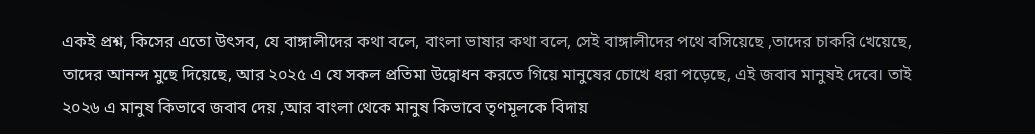একই প্রশ্ন, কিসের এতো উৎসব, যে বাঙ্গালীদের কথা বলে, বাংলা ভাষার কথা বলে, সেই বাঙ্গালীদের পথে বসিয়েছে ,তাদের চাকরি খেয়েছে, তাদের আনন্দ মুছে দিয়েছে, আর ২০২৫ এ যে সকল প্রতিমা উদ্বোধন করতে গিয়ে মানুষের চোখে ধরা পড়েছে, এই জবাব মানুষই দেবে। তাই ২০২৬ এ মানুষ কিভাবে জবাব দেয় ,আর বাংলা থেকে মানুষ কিভাবে তৃণমূলকে বিদায়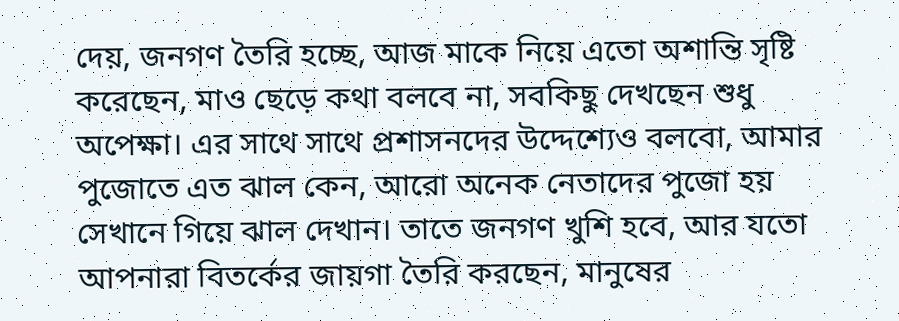দেয়, জনগণ তৈরি হচ্ছে, আজ মাকে নিয়ে এতো অশান্তি সৃষ্টি করেছেন, মাও ছেড়ে কথা বলবে না, সবকিছু দেখছেন শুধু অপেক্ষা। এর সাথে সাথে প্রশাসনদের উদ্দেশ্যেও বলবো, আমার পুজোতে এত ঝাল কেন, আরো অনেক নেতাদের পুজো হয় সেখানে গিয়ে ঝাল দেখান। তাতে জনগণ খুশি হবে, আর যতো আপনারা বিতর্কের জায়গা তৈরি করছেন, মানুষের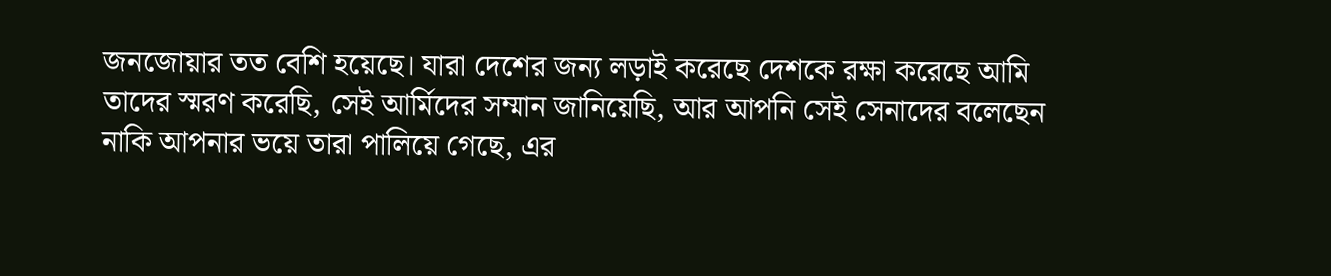জনজোয়ার তত বেশি হয়েছে। যারা দেশের জন্য লড়াই করেছে দেশকে রক্ষা করেছে আমি তাদের স্মরণ করেছি, সেই আর্মিদের সম্মান জানিয়েছি, আর আপনি সেই সেনাদের বলেছেন নাকি আপনার ভয়ে তারা পালিয়ে গেছে, এর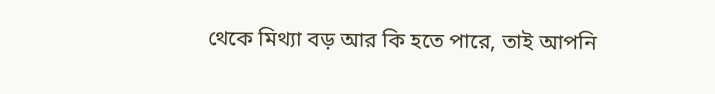থেকে মিথ্যা বড় আর কি হতে পারে, তাই আপনি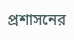প্রশাসনের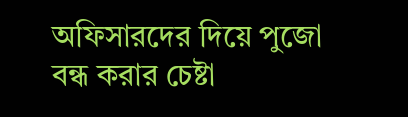অফিসারদের দিয়ে পুজো বন্ধ করার চেষ্টা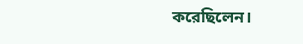করেছিলেন।